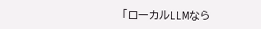「ローカルLLMなら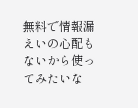無料で情報漏えいの心配もないから使ってみたいな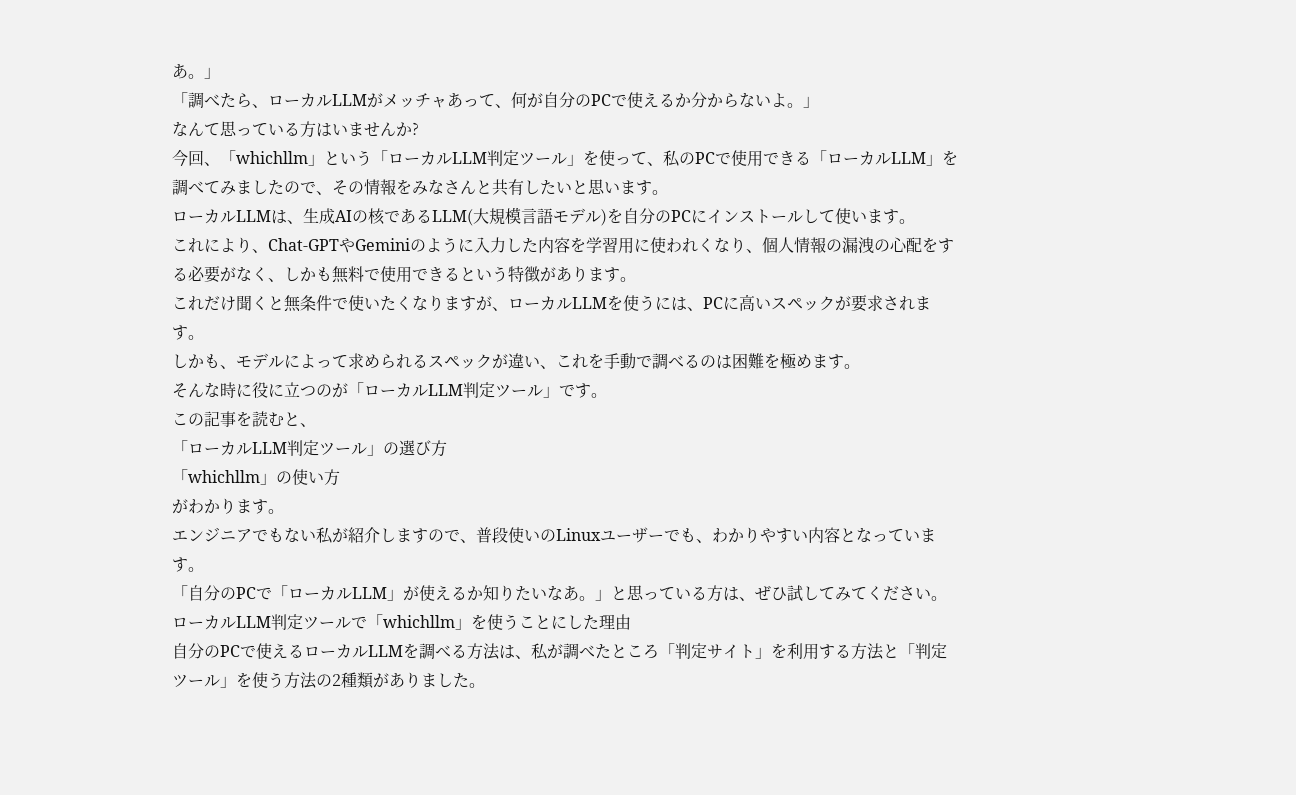あ。」
「調べたら、ローカルLLMがメッチャあって、何が自分のPCで使えるか分からないよ。」
なんて思っている方はいませんか?
今回、「whichllm」という「ローカルLLM判定ツール」を使って、私のPCで使用できる「ローカルLLM」を調べてみましたので、その情報をみなさんと共有したいと思います。
ローカルLLMは、生成AIの核であるLLM(大規模言語モデル)を自分のPCにインストールして使います。
これにより、Chat-GPTやGeminiのように入力した内容を学習用に使われくなり、個人情報の漏洩の心配をする必要がなく、しかも無料で使用できるという特徴があります。
これだけ聞くと無条件で使いたくなりますが、ローカルLLMを使うには、PCに高いスペックが要求されます。
しかも、モデルによって求められるスペックが違い、これを手動で調べるのは困難を極めます。
そんな時に役に立つのが「ローカルLLM判定ツール」です。
この記事を読むと、
「ローカルLLM判定ツール」の選び方
「whichllm」の使い方
がわかります。
エンジニアでもない私が紹介しますので、普段使いのLinuxユーザーでも、わかりやすい内容となっています。
「自分のPCで「ローカルLLM」が使えるか知りたいなあ。」と思っている方は、ぜひ試してみてください。
ローカルLLM判定ツールで「whichllm」を使うことにした理由
自分のPCで使えるローカルLLMを調べる方法は、私が調べたところ「判定サイト」を利用する方法と「判定ツール」を使う方法の2種類がありました。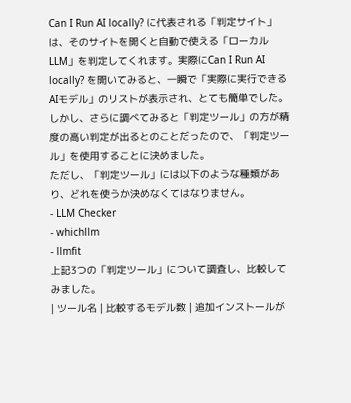Can I Run AI locally? に代表される「判定サイト」は、そのサイトを開くと自動で使える「ローカルLLM」を判定してくれます。実際にCan I Run AI locally? を開いてみると、一瞬で「実際に実行できるAIモデル」のリストが表示され、とても簡単でした。
しかし、さらに調べてみると「判定ツール」の方が精度の高い判定が出るとのことだったので、「判定ツール」を使用することに決めました。
ただし、「判定ツール」には以下のような種類があり、どれを使うか決めなくてはなりません。
- LLM Checker
- whichllm
- llmfit
上記3つの「判定ツール」について調査し、比較してみました。
| ツール名 | 比較するモデル数 | 追加インストールが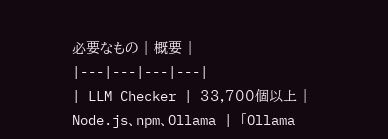必要なもの | 概要 |
|---|---|---|---|
| LLM Checker | 33,700個以上 | Node.js、npm、Ollama | 「Ollama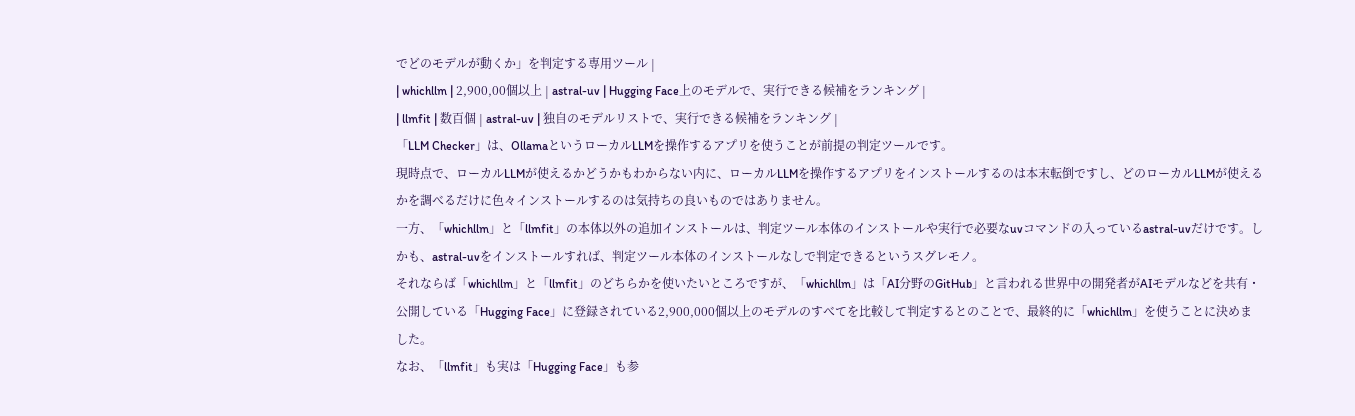でどのモデルが動くか」を判定する専用ツール |
| whichllm | 2,900,00個以上 | astral-uv | Hugging Face上のモデルで、実行できる候補をランキング |
| llmfit | 数百個 | astral-uv | 独自のモデルリストで、実行できる候補をランキング |
「LLM Checker」は、OllamaというローカルLLMを操作するアプリを使うことが前提の判定ツールです。
現時点で、ローカルLLMが使えるかどうかもわからない内に、ローカルLLMを操作するアプリをインストールするのは本末転倒ですし、どのローカルLLMが使えるかを調べるだけに色々インストールするのは気持ちの良いものではありません。
一方、「whichllm」と「llmfit」の本体以外の追加インストールは、判定ツール本体のインストールや実行で必要なuvコマンドの入っているastral-uvだけです。しかも、astral-uvをインストールすれば、判定ツール本体のインストールなしで判定できるというスグレモノ。
それならば「whichllm」と「llmfit」のどちらかを使いたいところですが、「whichllm」は「AI分野のGitHub」と言われる世界中の開発者がAIモデルなどを共有・公開している「Hugging Face」に登録されている2,900,000個以上のモデルのすべてを比較して判定するとのことで、最終的に「whichllm」を使うことに決めました。
なお、「llmfit」も実は「Hugging Face」も参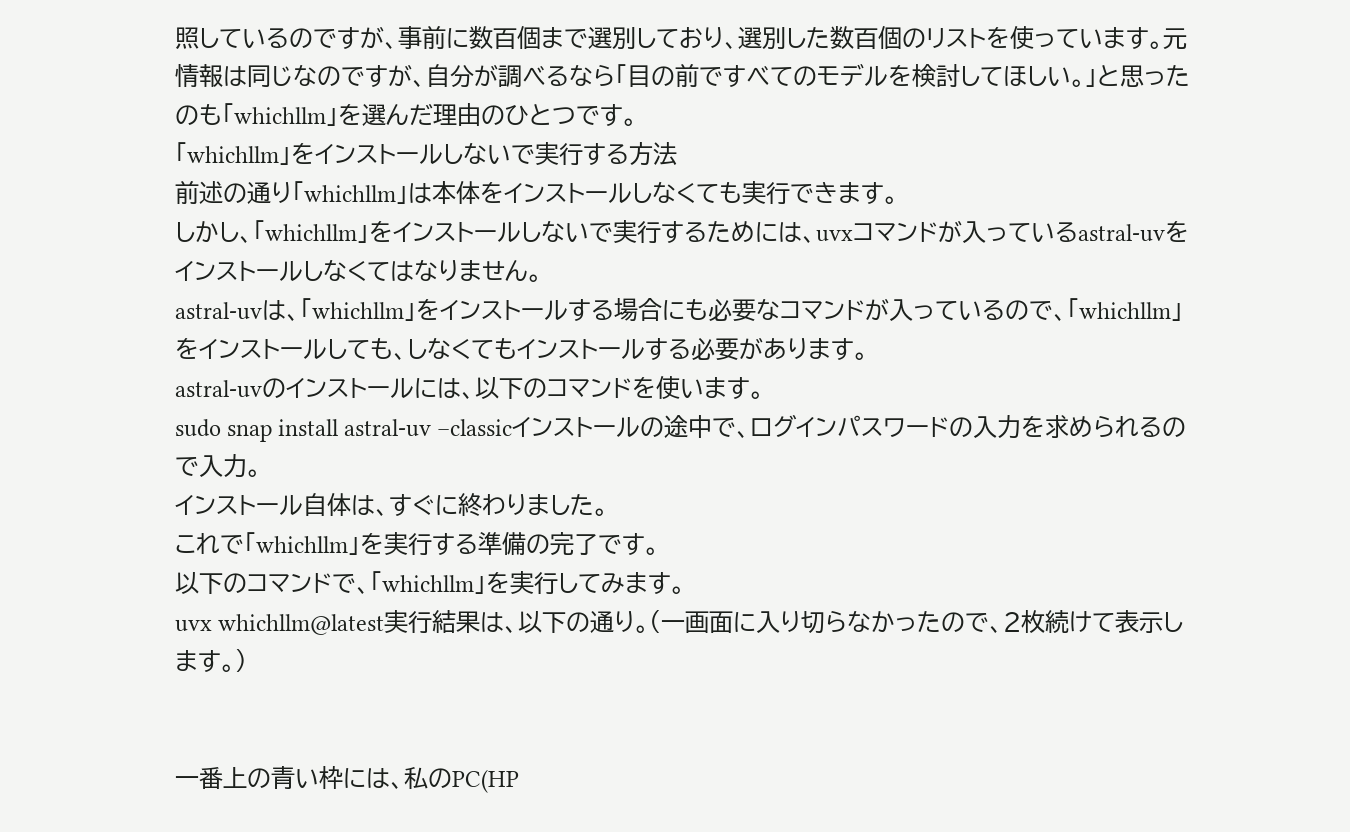照しているのですが、事前に数百個まで選別しており、選別した数百個のリストを使っています。元情報は同じなのですが、自分が調べるなら「目の前ですべてのモデルを検討してほしい。」と思ったのも「whichllm」を選んだ理由のひとつです。
「whichllm」をインストールしないで実行する方法
前述の通り「whichllm」は本体をインストールしなくても実行できます。
しかし、「whichllm」をインストールしないで実行するためには、uvxコマンドが入っているastral-uvをインストールしなくてはなりません。
astral-uvは、「whichllm」をインストールする場合にも必要なコマンドが入っているので、「whichllm」をインストールしても、しなくてもインストールする必要があります。
astral-uvのインストールには、以下のコマンドを使います。
sudo snap install astral-uv –classicインストールの途中で、ログインパスワードの入力を求められるので入力。
インストール自体は、すぐに終わりました。
これで「whichllm」を実行する準備の完了です。
以下のコマンドで、「whichllm」を実行してみます。
uvx whichllm@latest実行結果は、以下の通り。(一画面に入り切らなかったので、2枚続けて表示します。)


一番上の青い枠には、私のPC(HP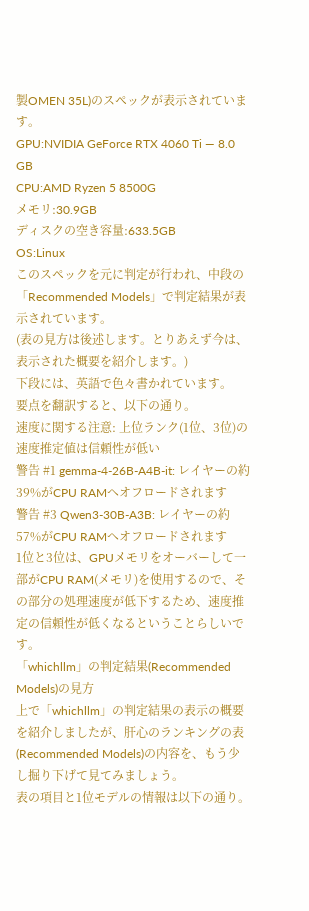製OMEN 35L)のスペックが表示されています。
GPU:NVIDIA GeForce RTX 4060 Ti — 8.0 GB
CPU:AMD Ryzen 5 8500G
メモリ:30.9GB
ディスクの空き容量:633.5GB
OS:Linux
このスペックを元に判定が行われ、中段の「Recommended Models」で判定結果が表示されています。
(表の見方は後述します。とりあえず今は、表示された概要を紹介します。)
下段には、英語で色々書かれています。
要点を翻訳すると、以下の通り。
速度に関する注意: 上位ランク(1位、3位)の速度推定値は信頼性が低い
警告 #1 gemma-4-26B-A4B-it: レイヤーの約39%がCPU RAMへオフロードされます
警告 #3 Qwen3-30B-A3B: レイヤーの約57%がCPU RAMへオフロードされます
1位と3位は、GPUメモリをオーバーして一部がCPU RAM(メモリ)を使用するので、その部分の処理速度が低下するため、速度推定の信頼性が低くなるということらしいです。
「whichllm」の判定結果(Recommended Models)の見方
上で「whichllm」の判定結果の表示の概要を紹介しましたが、肝心のランキングの表(Recommended Models)の内容を、もう少し掘り下げて見てみましょう。
表の項目と1位モデルの情報は以下の通り。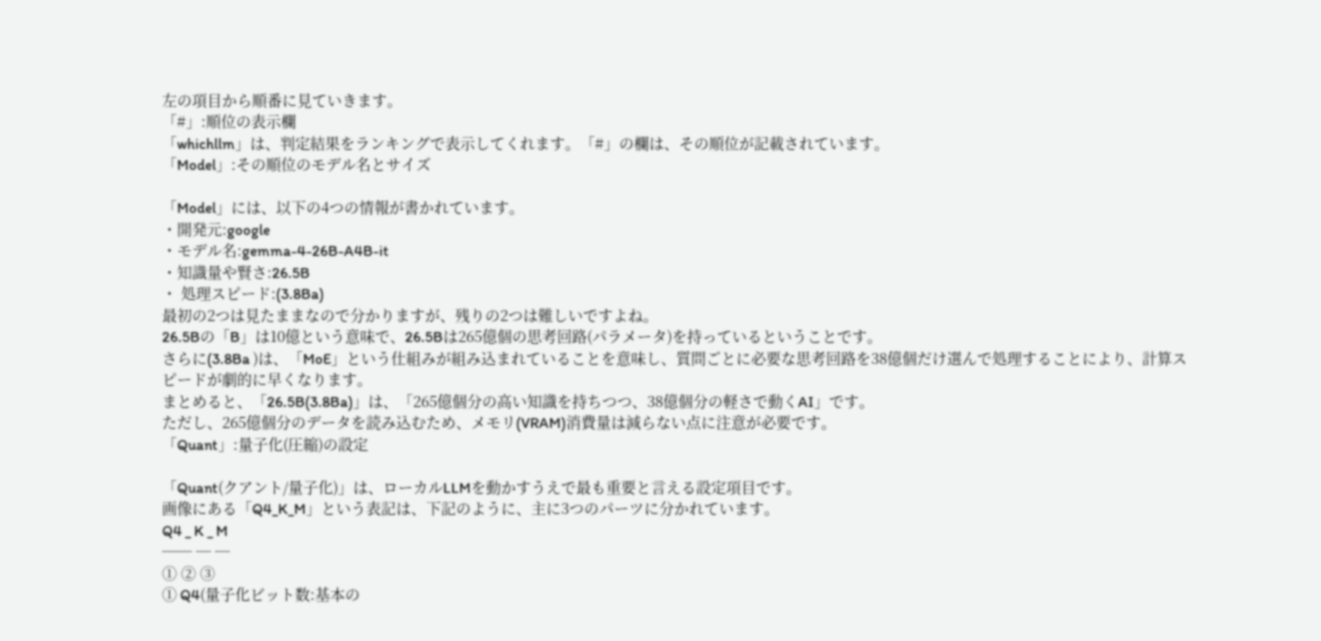左の項目から順番に見ていきます。
「#」:順位の表示欄
「whichllm」は、判定結果をランキングで表示してくれます。「#」の欄は、その順位が記載されています。
「Model」:その順位のモデル名とサイズ

「Model」には、以下の4つの情報が書かれています。
・開発元:google
・モデル名:gemma-4-26B-A4B-it
・知識量や賢さ:26.5B
・ 処理スピード:(3.8Ba)
最初の2つは見たままなので分かりますが、残りの2つは難しいですよね。
26.5Bの「B」は10億という意味で、26.5Bは265億個の思考回路(パラメータ)を持っているということです。
さらに(3.8Ba )は、「MoE」という仕組みが組み込まれていることを意味し、質問ごとに必要な思考回路を38億個だけ選んで処理することにより、計算スピードが劇的に早くなります。
まとめると、「26.5B(3.8Ba)」は、「265億個分の高い知識を持ちつつ、38億個分の軽さで動くAI」です。
ただし、265億個分のデータを読み込むため、メモリ(VRAM)消費量は減らない点に注意が必要です。
「Quant」:量子化(圧縮)の設定

「Quant(クアント/量子化)」は、ローカルLLMを動かすうえで最も重要と言える設定項目です。
画像にある「Q4_K_M」という表記は、下記のように、主に3つのパーツに分かれています。
Q4 _ K _ M
── ─ ─
① ② ③
① Q4(量子化ビット数:基本の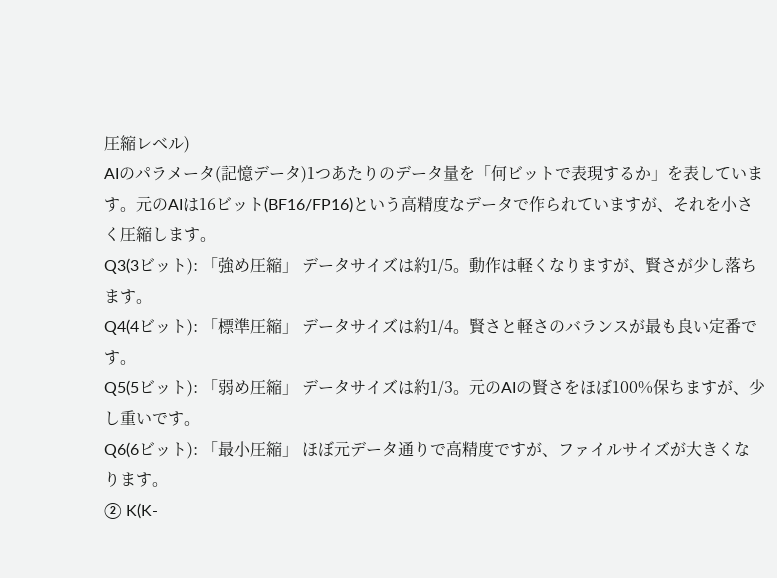圧縮レベル)
AIのパラメータ(記憶データ)1つあたりのデータ量を「何ビットで表現するか」を表しています。元のAIは16ビット(BF16/FP16)という高精度なデータで作られていますが、それを小さく圧縮します。
Q3(3ビット): 「強め圧縮」 データサイズは約1/5。動作は軽くなりますが、賢さが少し落ちます。
Q4(4ビット): 「標準圧縮」 データサイズは約1/4。賢さと軽さのバランスが最も良い定番です。
Q5(5ビット): 「弱め圧縮」 データサイズは約1/3。元のAIの賢さをほぼ100%保ちますが、少し重いです。
Q6(6ビット): 「最小圧縮」 ほぼ元データ通りで高精度ですが、ファイルサイズが大きくなります。
② K(K-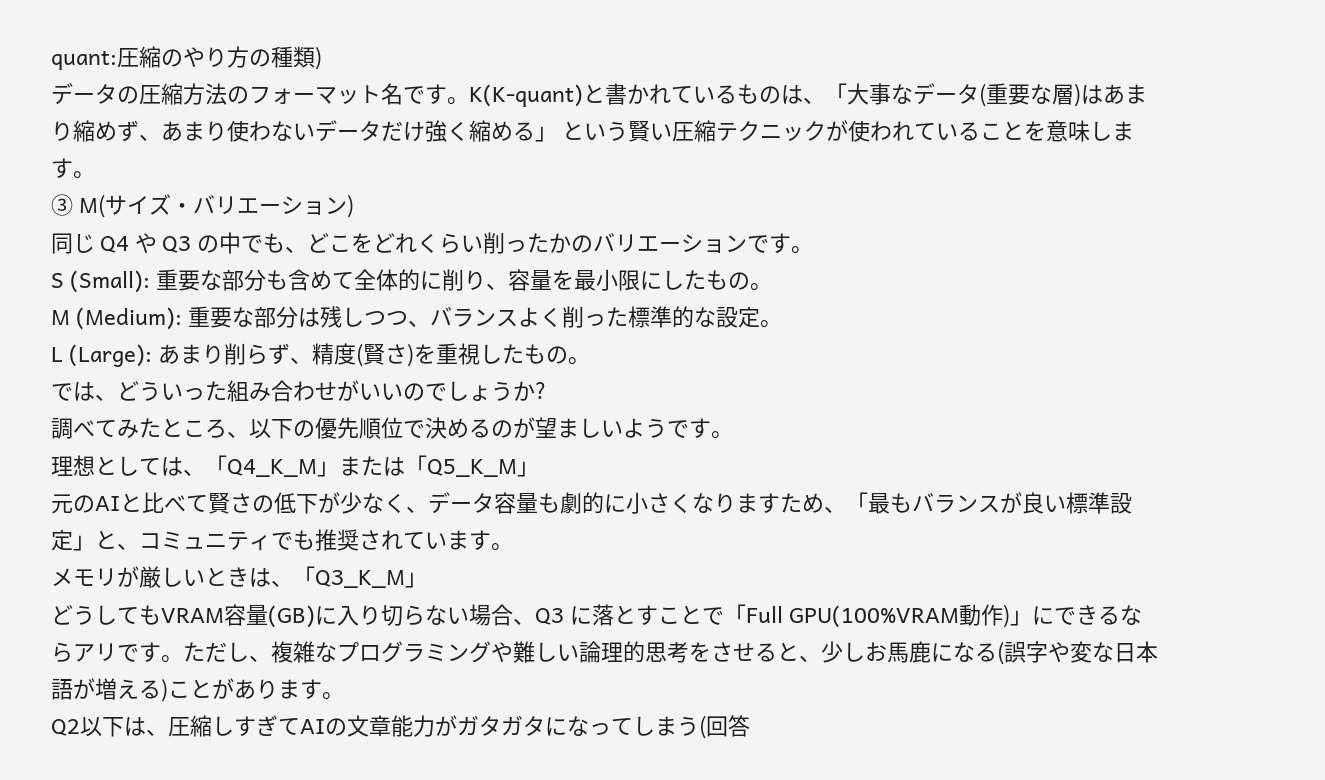quant:圧縮のやり方の種類)
データの圧縮方法のフォーマット名です。K(K-quant)と書かれているものは、「大事なデータ(重要な層)はあまり縮めず、あまり使わないデータだけ強く縮める」 という賢い圧縮テクニックが使われていることを意味します。
③ M(サイズ・バリエーション)
同じ Q4 や Q3 の中でも、どこをどれくらい削ったかのバリエーションです。
S (Small): 重要な部分も含めて全体的に削り、容量を最小限にしたもの。
M (Medium): 重要な部分は残しつつ、バランスよく削った標準的な設定。
L (Large): あまり削らず、精度(賢さ)を重視したもの。
では、どういった組み合わせがいいのでしょうか?
調べてみたところ、以下の優先順位で決めるのが望ましいようです。
理想としては、「Q4_K_M」または「Q5_K_M」
元のAIと比べて賢さの低下が少なく、データ容量も劇的に小さくなりますため、「最もバランスが良い標準設定」と、コミュニティでも推奨されています。
メモリが厳しいときは、「Q3_K_M」
どうしてもVRAM容量(GB)に入り切らない場合、Q3 に落とすことで「Full GPU(100%VRAM動作)」にできるならアリです。ただし、複雑なプログラミングや難しい論理的思考をさせると、少しお馬鹿になる(誤字や変な日本語が増える)ことがあります。
Q2以下は、圧縮しすぎてAIの文章能力がガタガタになってしまう(回答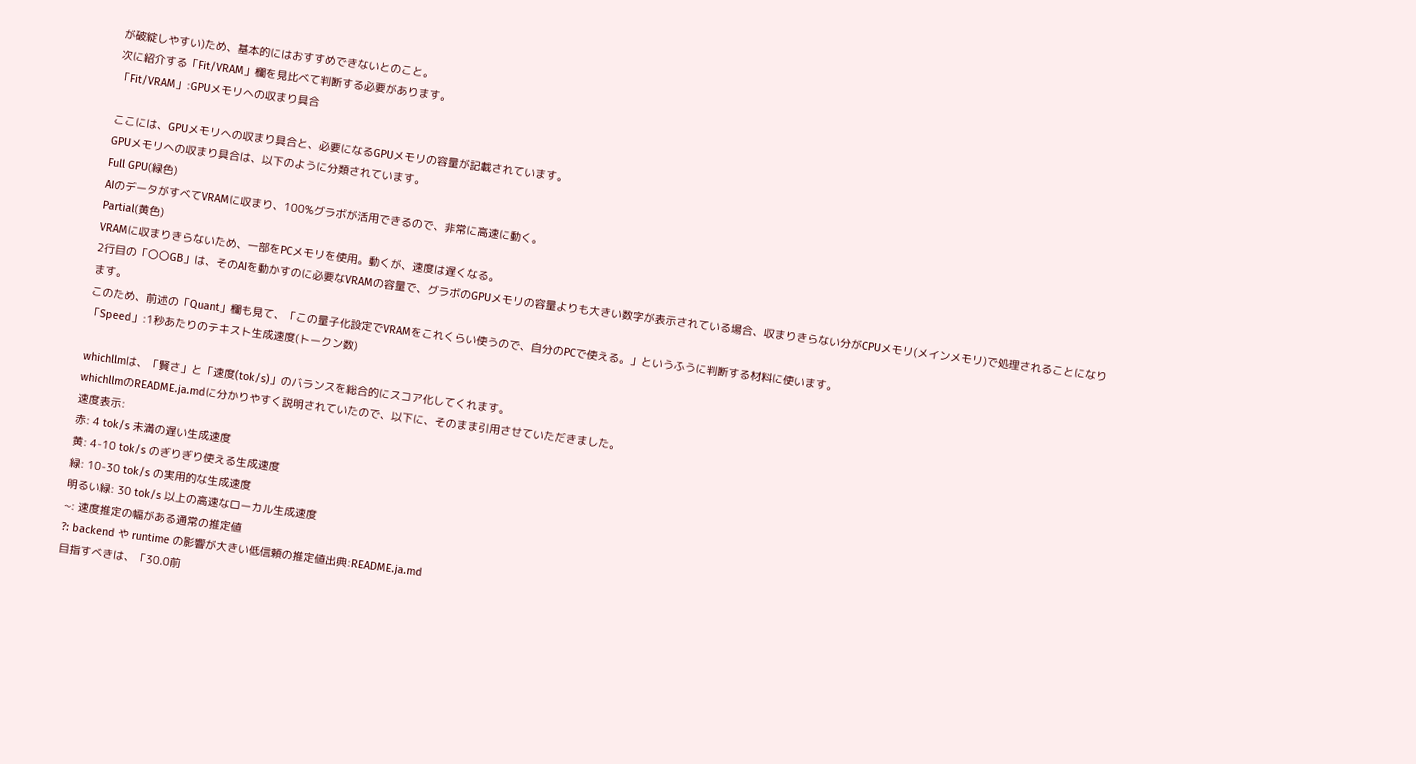が破綻しやすい)ため、基本的にはおすすめできないとのこと。
次に紹介する「Fit/VRAM」欄を見比べて判断する必要があります。
「Fit/VRAM」:GPUメモリへの収まり具合

ここには、GPUメモリへの収まり具合と、必要になるGPUメモリの容量が記載されています。
GPUメモリへの収まり具合は、以下のように分類されています。
Full GPU(緑色)
AIのデータがすべてVRAMに収まり、100%グラボが活用できるので、非常に高速に動く。
Partial(黄色)
VRAMに収まりきらないため、一部をPCメモリを使用。動くが、速度は遅くなる。
2行目の「〇〇GB」は、そのAIを動かすのに必要なVRAMの容量で、グラボのGPUメモリの容量よりも大きい数字が表示されている場合、収まりきらない分がCPUメモリ(メインメモリ)で処理されることになります。
このため、前述の「Quant」欄も見て、「この量子化設定でVRAMをこれくらい使うので、自分のPCで使える。」というふうに判断する材料に使います。
「Speed」:1秒あたりのテキスト生成速度(トークン数)

whichllmは、「賢さ」と「速度(tok/s)」のバランスを総合的にスコア化してくれます。
whichllmのREADME.ja.mdに分かりやすく説明されていたので、以下に、そのまま引用させていただきました。
速度表示:
赤: 4 tok/s 未満の遅い生成速度
黄: 4-10 tok/s のぎりぎり使える生成速度
緑: 10-30 tok/s の実用的な生成速度
明るい緑: 30 tok/s 以上の高速なローカル生成速度
~: 速度推定の幅がある通常の推定値
?: backend や runtime の影響が大きい低信頼の推定値出典:README.ja.md
目指すべきは、「30.0前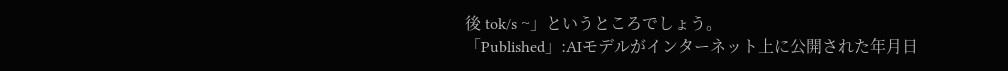後 tok/s ~」というところでしょう。
「Published」:AIモデルがインターネット上に公開された年月日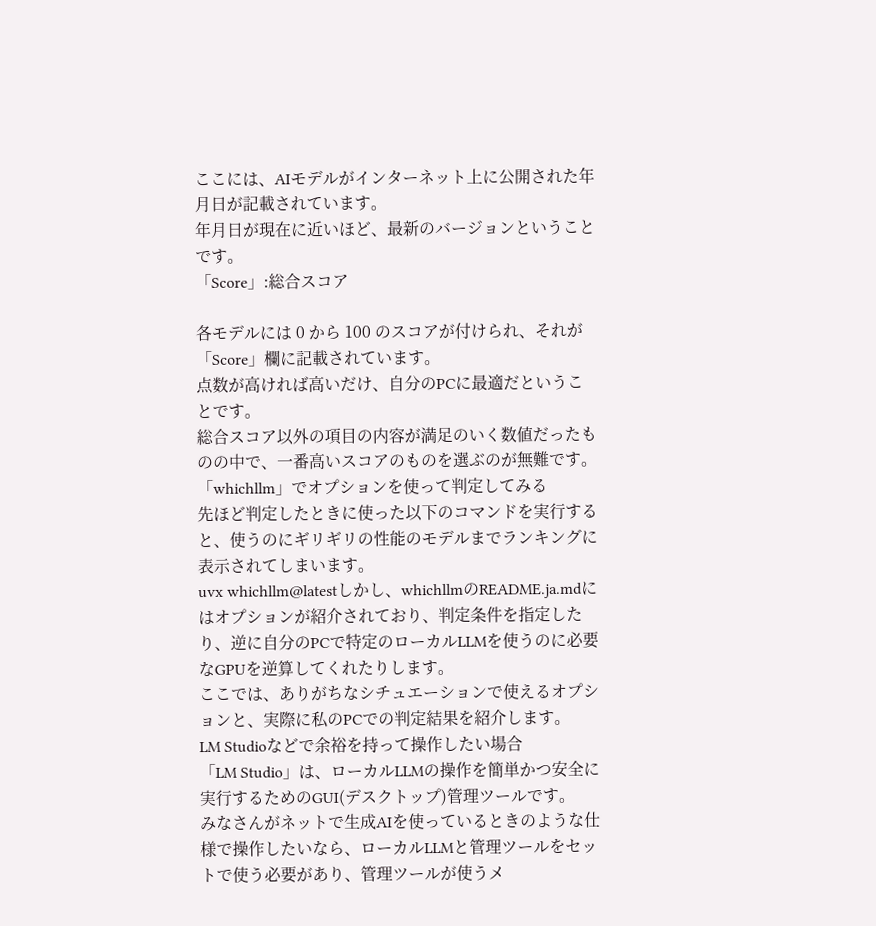ここには、AIモデルがインターネット上に公開された年月日が記載されています。
年月日が現在に近いほど、最新のバージョンということです。
「Score」:総合スコア

各モデルには 0 から 100 のスコアが付けられ、それが「Score」欄に記載されています。
点数が高ければ高いだけ、自分のPCに最適だということです。
総合スコア以外の項目の内容が満足のいく数値だったものの中で、一番高いスコアのものを選ぶのが無難です。
「whichllm」でオプションを使って判定してみる
先ほど判定したときに使った以下のコマンドを実行すると、使うのにギリギリの性能のモデルまでランキングに表示されてしまいます。
uvx whichllm@latestしかし、whichllmのREADME.ja.mdにはオプションが紹介されており、判定条件を指定したり、逆に自分のPCで特定のローカルLLMを使うのに必要なGPUを逆算してくれたりします。
ここでは、ありがちなシチュエーションで使えるオプションと、実際に私のPCでの判定結果を紹介します。
LM Studioなどで余裕を持って操作したい場合
「LM Studio」は、ローカルLLMの操作を簡単かつ安全に実行するためのGUI(デスクトップ)管理ツールです。
みなさんがネットで生成AIを使っているときのような仕様で操作したいなら、ローカルLLMと管理ツールをセットで使う必要があり、管理ツールが使うメ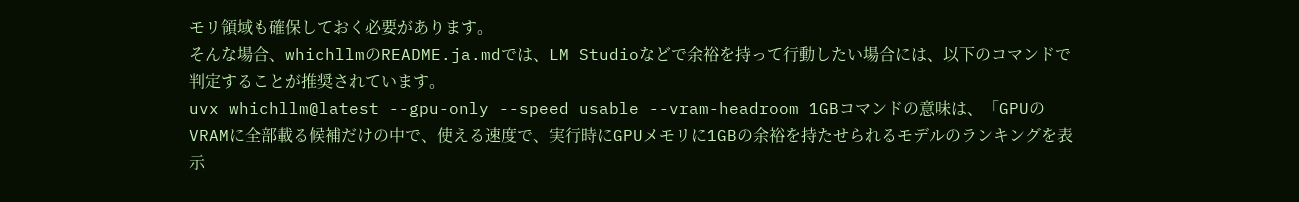モリ領域も確保しておく必要があります。
そんな場合、whichllmのREADME.ja.mdでは、LM Studioなどで余裕を持って行動したい場合には、以下のコマンドで判定することが推奨されています。
uvx whichllm@latest --gpu-only --speed usable --vram-headroom 1GBコマンドの意味は、「GPUのVRAMに全部載る候補だけの中で、使える速度で、実行時にGPUメモリに1GBの余裕を持たせられるモデルのランキングを表示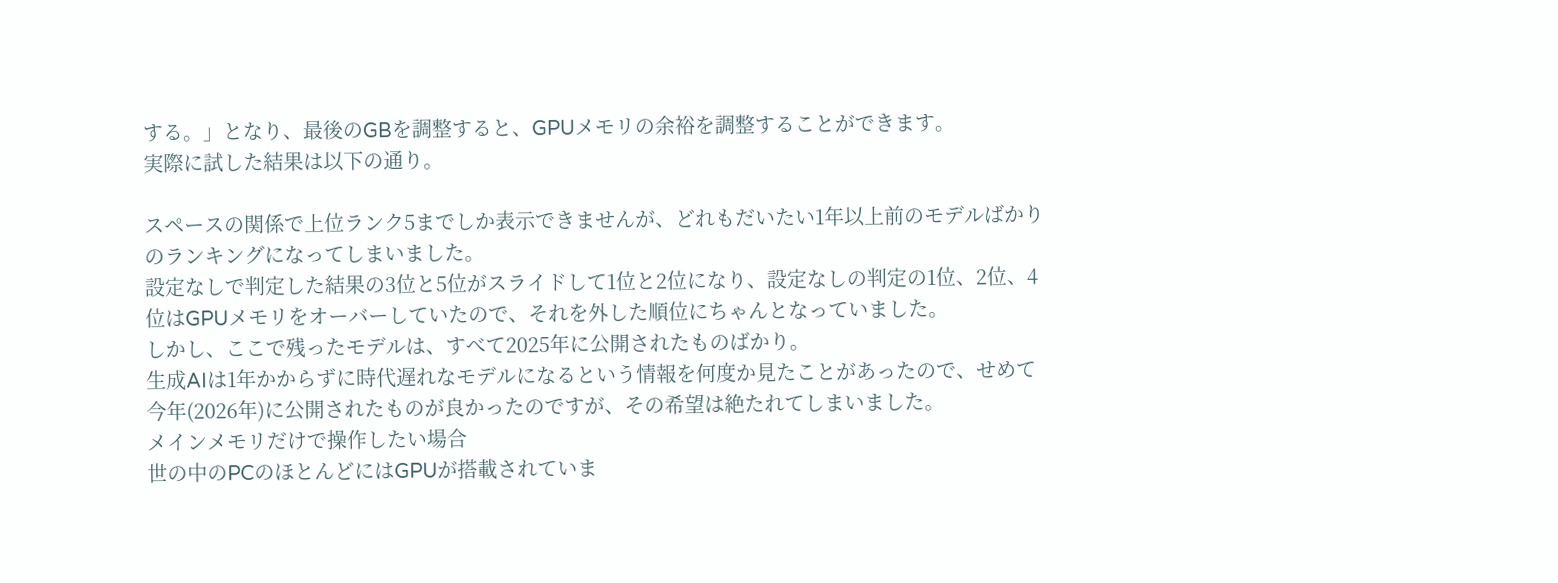する。」となり、最後のGBを調整すると、GPUメモリの余裕を調整することができます。
実際に試した結果は以下の通り。

スペースの関係で上位ランク5までしか表示できませんが、どれもだいたい1年以上前のモデルばかりのランキングになってしまいました。
設定なしで判定した結果の3位と5位がスライドして1位と2位になり、設定なしの判定の1位、2位、4位はGPUメモリをオーバーしていたので、それを外した順位にちゃんとなっていました。
しかし、ここで残ったモデルは、すべて2025年に公開されたものばかり。
生成AIは1年かからずに時代遅れなモデルになるという情報を何度か見たことがあったので、せめて今年(2026年)に公開されたものが良かったのですが、その希望は絶たれてしまいました。
メインメモリだけで操作したい場合
世の中のPCのほとんどにはGPUが搭載されていま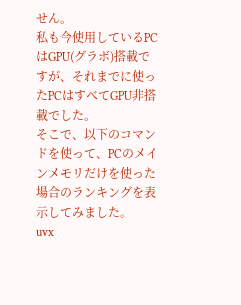せん。
私も今使用しているPCはGPU(グラボ)搭載ですが、それまでに使ったPCはすべてGPU非搭載でした。
そこで、以下のコマンドを使って、PCのメインメモリだけを使った場合のランキングを表示してみました。
uvx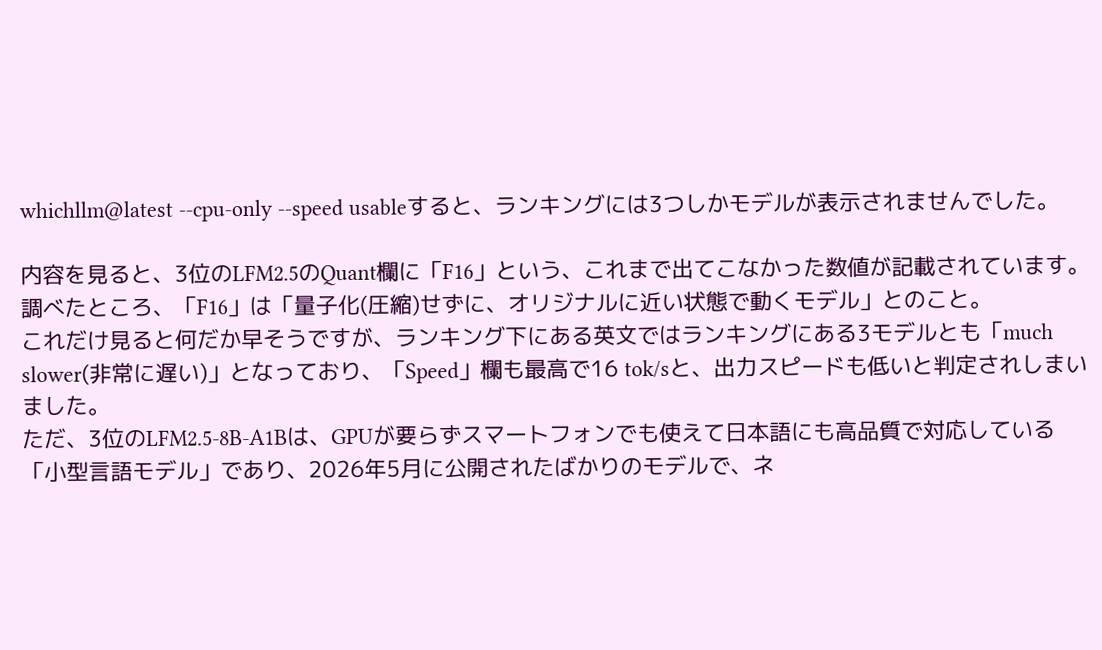whichllm@latest --cpu-only --speed usableすると、ランキングには3つしかモデルが表示されませんでした。

内容を見ると、3位のLFM2.5のQuant欄に「F16」という、これまで出てこなかった数値が記載されています。
調べたところ、「F16」は「量子化(圧縮)せずに、オリジナルに近い状態で動くモデル」とのこと。
これだけ見ると何だか早そうですが、ランキング下にある英文ではランキングにある3モデルとも「much slower(非常に遅い)」となっており、「Speed」欄も最高で16 tok/sと、出力スピードも低いと判定されしまいました。
ただ、3位のLFM2.5-8B-A1Bは、GPUが要らずスマートフォンでも使えて日本語にも高品質で対応している「小型言語モデル」であり、2026年5月に公開されたばかりのモデルで、ネ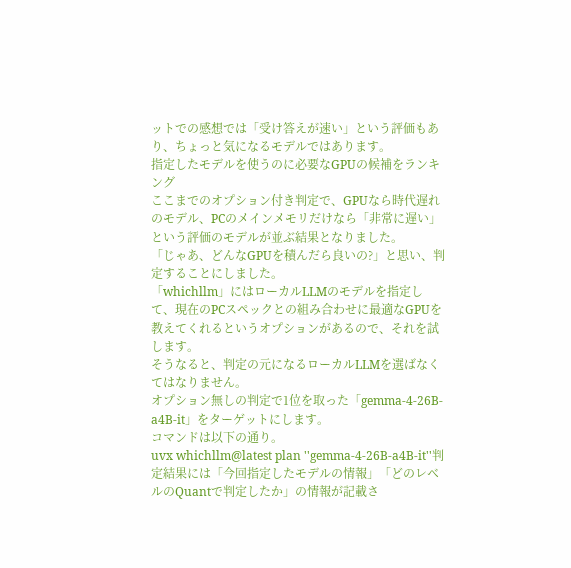ットでの感想では「受け答えが速い」という評価もあり、ちょっと気になるモデルではあります。
指定したモデルを使うのに必要なGPUの候補をランキング
ここまでのオプション付き判定で、GPUなら時代遅れのモデル、PCのメインメモリだけなら「非常に遅い」という評価のモデルが並ぶ結果となりました。
「じゃあ、どんなGPUを積んだら良いの?」と思い、判定することにしました。
「whichllm」にはローカルLLMのモデルを指定して、現在のPCスペックとの組み合わせに最適なGPUを教えてくれるというオプションがあるので、それを試します。
そうなると、判定の元になるローカルLLMを選ばなくてはなりません。
オプション無しの判定で1位を取った「gemma-4-26B-a4B-it」をターゲットにします。
コマンドは以下の通り。
uvx whichllm@latest plan ''gemma-4-26B-a4B-it''判定結果には「今回指定したモデルの情報」「どのレベルのQuantで判定したか」の情報が記載さ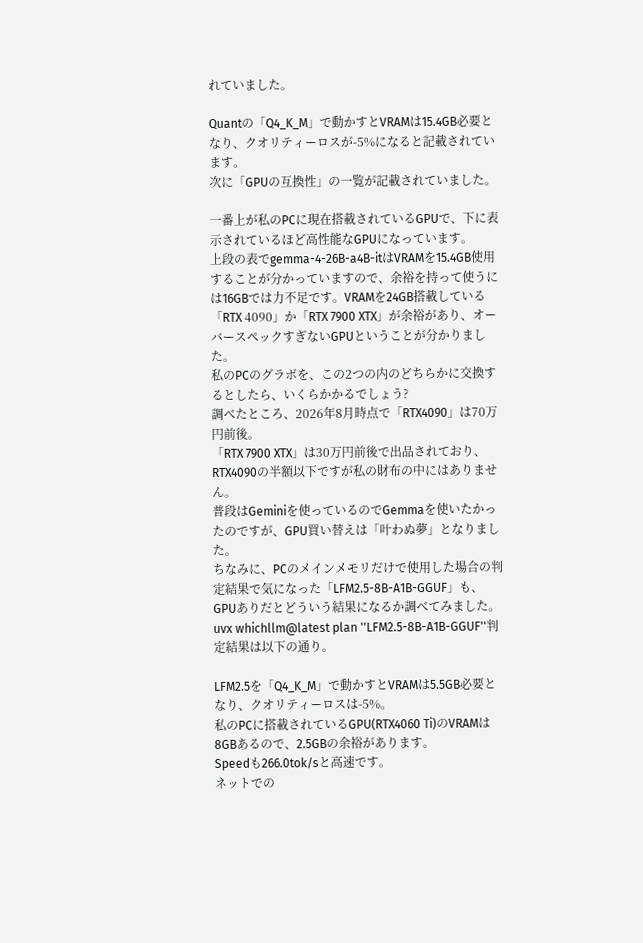れていました。

Quantの「Q4_K_M」で動かすとVRAMは15.4GB必要となり、クオリティーロスが-5%になると記載されています。
次に「GPUの互換性」の一覧が記載されていました。

一番上が私のPCに現在搭載されているGPUで、下に表示されているほど高性能なGPUになっています。
上段の表でgemma-4-26B-a4B-itはVRAMを15.4GB使用することが分かっていますので、余裕を持って使うには16GBでは力不足です。VRAMを24GB搭載している「RTX 4090」か「RTX 7900 XTX」が余裕があり、オーバースペックすぎないGPUということが分かりました。
私のPCのグラボを、この2つの内のどちらかに交換するとしたら、いくらかかるでしょう?
調べたところ、2026年8月時点で「RTX4090」は70万円前後。
「RTX 7900 XTX」は30万円前後で出品されており、RTX4090の半額以下ですが私の財布の中にはありません。
普段はGeminiを使っているのでGemmaを使いたかったのですが、GPU買い替えは「叶わぬ夢」となりました。
ちなみに、PCのメインメモリだけで使用した場合の判定結果で気になった「LFM2.5-8B-A1B-GGUF」も、GPUありだとどういう結果になるか調べてみました。
uvx whichllm@latest plan ''LFM2.5-8B-A1B-GGUF''判定結果は以下の通り。

LFM2.5を「Q4_K_M」で動かすとVRAMは5.5GB必要となり、クオリティーロスは-5%。
私のPCに搭載されているGPU(RTX4060 Ti)のVRAMは8GBあるので、2.5GBの余裕があります。
Speedも266.0tok/sと高速です。
ネットでの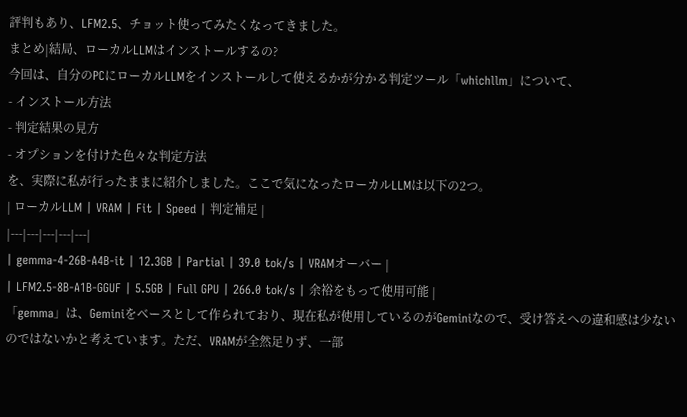評判もあり、LFM2.5、チョット使ってみたくなってきました。
まとめ|結局、ローカルLLMはインストールするの?
今回は、自分のPCにローカルLLMをインストールして使えるかが分かる判定ツール「whichllm」について、
- インストール方法
- 判定結果の見方
- オプションを付けた色々な判定方法
を、実際に私が行ったままに紹介しました。ここで気になったローカルLLMは以下の2つ。
| ローカルLLM | VRAM | Fit | Speed | 判定補足 |
|---|---|---|---|---|
| gemma-4-26B-A4B-it | 12.3GB | Partial | 39.0 tok/s | VRAMオーバー |
| LFM2.5-8B-A1B-GGUF | 5.5GB | Full GPU | 266.0 tok/s | 余裕をもって使用可能 |
「gemma」は、Geminiをベースとして作られており、現在私が使用しているのがGeminiなので、受け答えへの違和感は少ないのではないかと考えています。ただ、VRAMが全然足りず、一部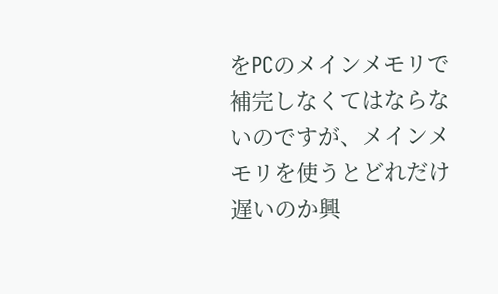をPCのメインメモリで補完しなくてはならないのですが、メインメモリを使うとどれだけ遅いのか興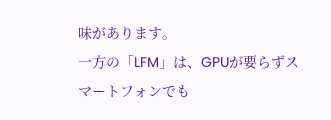味があります。
一方の「LFM」は、GPUが要らずスマートフォンでも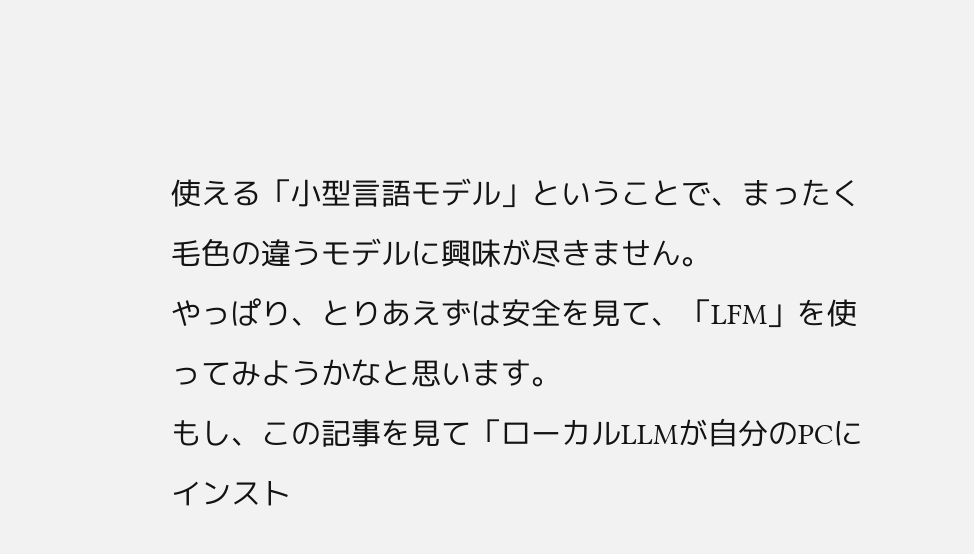使える「小型言語モデル」ということで、まったく毛色の違うモデルに興味が尽きません。
やっぱり、とりあえずは安全を見て、「LFM」を使ってみようかなと思います。
もし、この記事を見て「ローカルLLMが自分のPCにインスト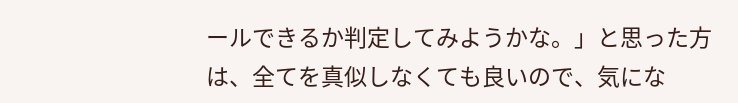ールできるか判定してみようかな。」と思った方は、全てを真似しなくても良いので、気にな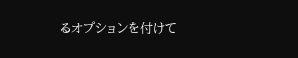るオプションを付けて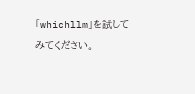「whichllm」を試してみてください。